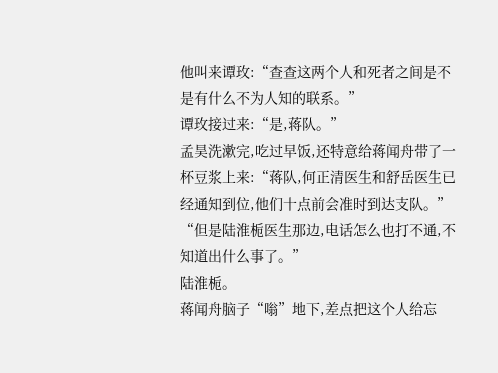他叫来谭玫:“查查这两个人和死者之间是不是有什么不为人知的联系。”
谭玫接过来:“是,蒋队。”
孟昊洗漱完,吃过早饭,还特意给蒋闻舟带了一杯豆浆上来:“蒋队,何正清医生和舒岳医生已经通知到位,他们十点前会准时到达支队。”
“但是陆淮栀医生那边,电话怎么也打不通,不知道出什么事了。”
陆淮栀。
蒋闻舟脑子“嗡”地下,差点把这个人给忘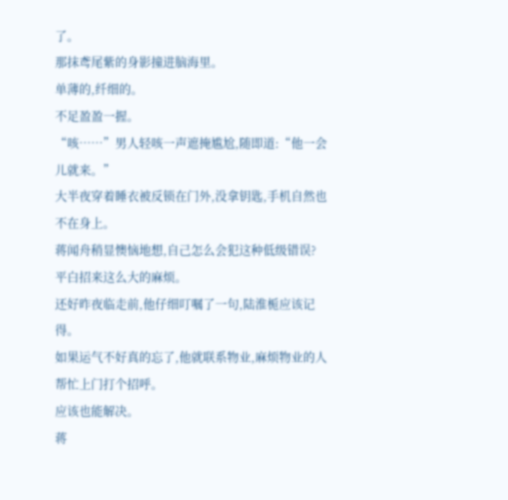了。
那抹鸢尾紫的身影撞进脑海里。
单薄的,纤细的。
不足盈盈一握。
“咳……”男人轻咳一声遮掩尴尬,随即道:“他一会儿就来。”
大半夜穿着睡衣被反锁在门外,没拿钥匙,手机自然也不在身上。
蒋闻舟稍显懊恼地想,自己怎么会犯这种低级错误?
平白招来这么大的麻烦。
还好昨夜临走前,他仔细叮嘱了一句,陆淮栀应该记得。
如果运气不好真的忘了,他就联系物业,麻烦物业的人帮忙上门打个招呼。
应该也能解决。
蒋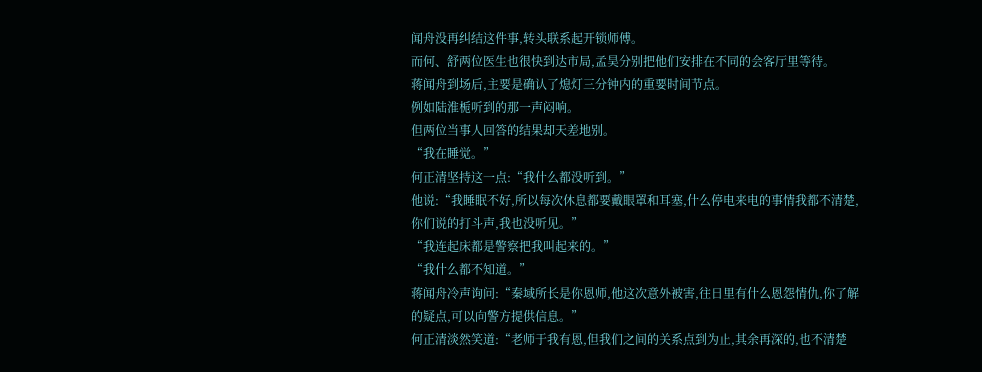闻舟没再纠结这件事,转头联系起开锁师傅。
而何、舒两位医生也很快到达市局,孟昊分别把他们安排在不同的会客厅里等待。
蒋闻舟到场后,主要是确认了熄灯三分钟内的重要时间节点。
例如陆淮栀听到的那一声闷响。
但两位当事人回答的结果却天差地别。
“我在睡觉。”
何正清坚持这一点:“我什么都没听到。”
他说:“我睡眠不好,所以每次休息都要戴眼罩和耳塞,什么停电来电的事情我都不清楚,你们说的打斗声,我也没听见。”
“我连起床都是警察把我叫起来的。”
“我什么都不知道。”
蒋闻舟冷声询问:“秦域所长是你恩师,他这次意外被害,往日里有什么恩怨情仇,你了解的疑点,可以向警方提供信息。”
何正清淡然笑道:“老师于我有恩,但我们之间的关系点到为止,其余再深的,也不清楚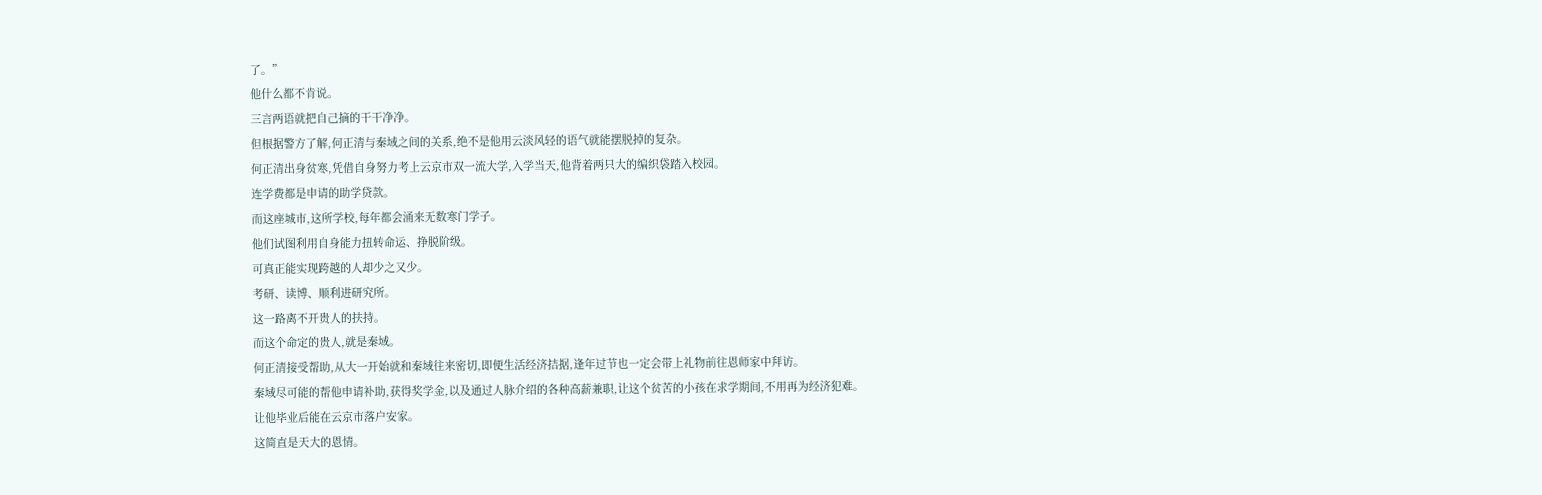了。”
他什么都不肯说。
三言两语就把自己摘的干干净净。
但根据警方了解,何正清与秦域之间的关系,绝不是他用云淡风轻的语气就能摆脱掉的复杂。
何正清出身贫寒,凭借自身努力考上云京市双一流大学,入学当天,他背着两只大的编织袋踏入校园。
连学费都是申请的助学贷款。
而这座城市,这所学校,每年都会涌来无数寒门学子。
他们试图利用自身能力扭转命运、挣脱阶级。
可真正能实现跨越的人却少之又少。
考研、读博、顺利进研究所。
这一路离不开贵人的扶持。
而这个命定的贵人,就是秦域。
何正清接受帮助,从大一开始就和秦域往来密切,即便生活经济拮据,逢年过节也一定会带上礼物前往恩师家中拜访。
秦域尽可能的帮他申请补助,获得奖学金,以及通过人脉介绍的各种高薪兼职,让这个贫苦的小孩在求学期间,不用再为经济犯难。
让他毕业后能在云京市落户安家。
这简直是天大的恩情。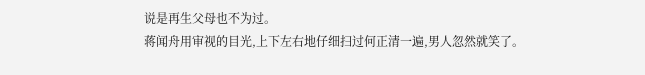说是再生父母也不为过。
蒋闻舟用审视的目光,上下左右地仔细扫过何正清一遍,男人忽然就笑了。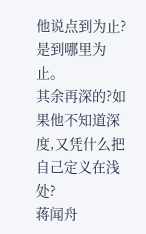他说点到为止?是到哪里为止。
其余再深的?如果他不知道深度,又凭什么把自己定义在浅处?
蒋闻舟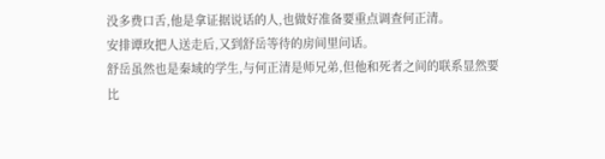没多费口舌,他是拿证据说话的人,也做好准备要重点调查何正清。
安排谭玫把人送走后,又到舒岳等待的房间里问话。
舒岳虽然也是秦域的学生,与何正清是师兄弟,但他和死者之间的联系显然要比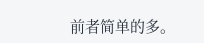前者简单的多。